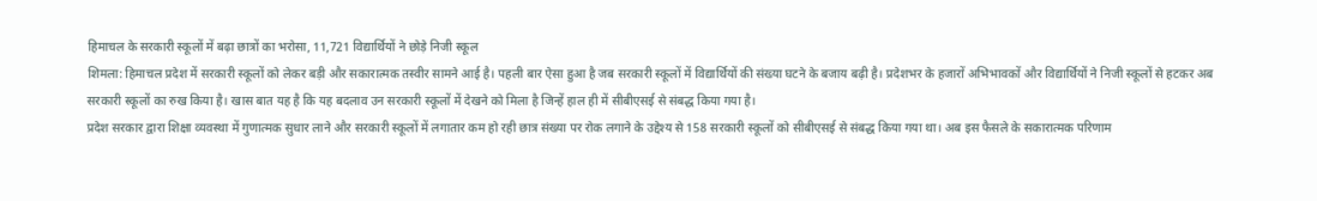हिमाचल के सरकारी स्कूलों में बढ़ा छात्रों का भरोसा, 11,721 विद्यार्थियों ने छोड़े निजी स्कूल
शिमला: हिमाचल प्रदेश में सरकारी स्कूलों को लेकर बड़ी और सकारात्मक तस्वीर सामने आई है। पहली बार ऐसा हुआ है जब सरकारी स्कूलों में विद्यार्थियों की संख्या घटने के बजाय बढ़ी है। प्रदेशभर के हजारों अभिभावकों और विद्यार्थियों ने निजी स्कूलों से हटकर अब सरकारी स्कूलों का रुख किया है। खास बात यह है कि यह बदलाव उन सरकारी स्कूलों में देखने को मिला है जिन्हें हाल ही में सीबीएसई से संबद्ध किया गया है।
प्रदेश सरकार द्वारा शिक्षा व्यवस्था में गुणात्मक सुधार लाने और सरकारी स्कूलों में लगातार कम हो रही छात्र संख्या पर रोक लगाने के उद्देश्य से 158 सरकारी स्कूलों को सीबीएसई से संबद्ध किया गया था। अब इस फैसले के सकारात्मक परिणाम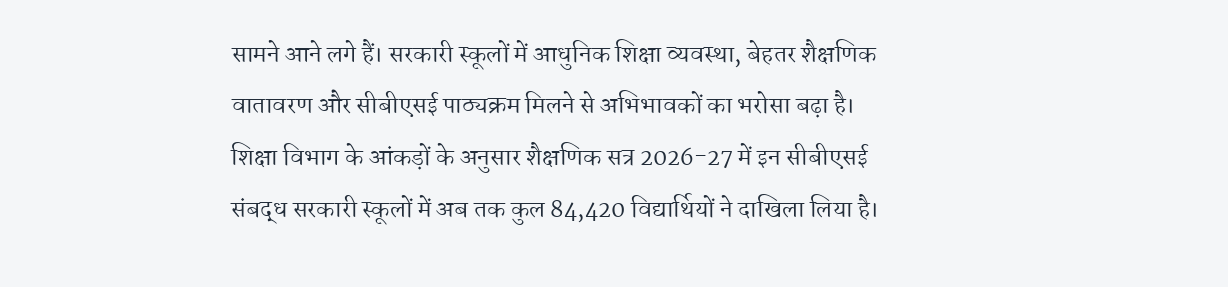सामने आने लगे हैं। सरकारी स्कूलों में आधुनिक शिक्षा व्यवस्था, बेहतर शैक्षणिक वातावरण और सीबीएसई पाठ्यक्रम मिलने से अभिभावकों का भरोसा बढ़ा है।
शिक्षा विभाग के आंकड़ों के अनुसार शैक्षणिक सत्र 2026-27 में इन सीबीएसई संबद्ध सरकारी स्कूलों में अब तक कुल 84,420 विद्यार्थियों ने दाखिला लिया है।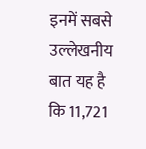इनमें सबसे उल्लेखनीय बात यह है कि 11,721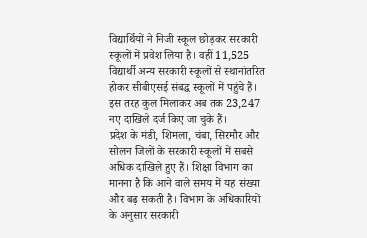विद्यार्थियों ने निजी स्कूल छोड़कर सरकारी स्कूलों में प्रवेश लिया है। वहीं 11,525 विद्यार्थी अन्य सरकारी स्कूलों से स्थानांतरित होकर सीबीएसई संबद्ध स्कूलों में पहुंचे हैं। इस तरह कुल मिलाकर अब तक 23,247 नए दाखिले दर्ज किए जा चुके हैं।
प्रदेश के मंडी, शिमला, चंबा, सिरमौर और सोलन जिलों के सरकारी स्कूलों में सबसे अधिक दाखिले हुए हैं। शिक्षा विभाग का मानना है कि आने वाले समय में यह संख्या और बढ़ सकती है। विभाग के अधिकारियों के अनुसार सरकारी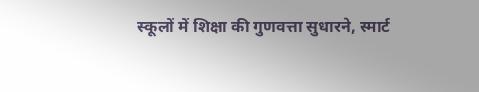स्कूलों में शिक्षा की गुणवत्ता सुधारने, स्मार्ट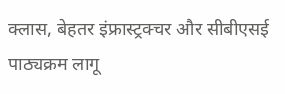क्लास, बेहतर इंफ्रास्ट्रक्चर और सीबीएसई पाठ्यक्रम लागू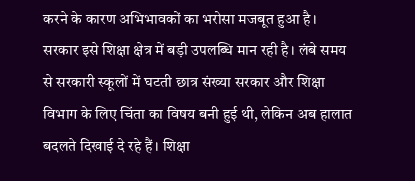करने के कारण अभिभावकों का भरोसा मजबूत हुआ है।
सरकार इसे शिक्षा क्षेत्र में बड़ी उपलब्धि मान रही है। लंबे समय से सरकारी स्कूलों में घटती छात्र संख्या सरकार और शिक्षा विभाग के लिए चिंता का विषय बनी हुई थी, लेकिन अब हालात बदलते दिखाई दे रहे हैं। शिक्षा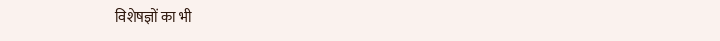विशेषज्ञों का भी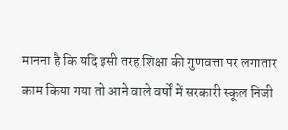मानना है कि यदि इसी तरह शिक्षा की गुणवत्ता पर लगातार काम किया गया तो आने वाले वर्षों में सरकारी स्कूल निजी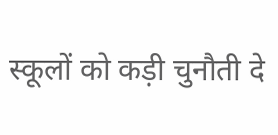स्कूलों को कड़ी चुनौती दे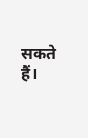सकते हैं।